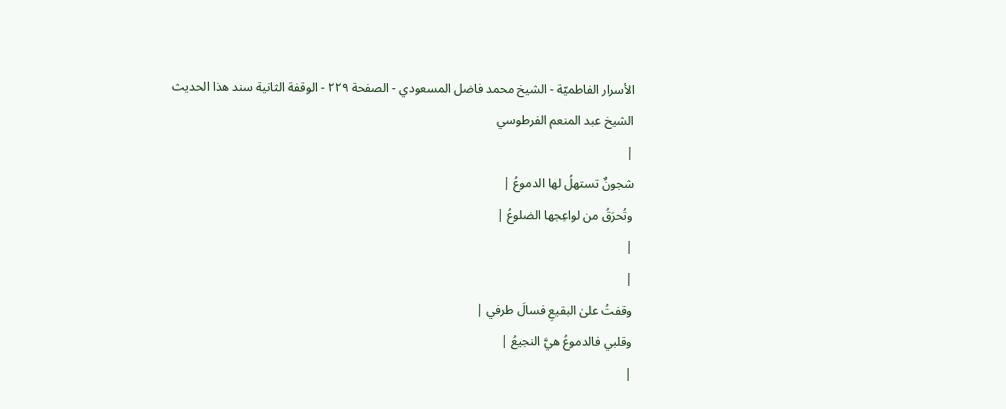الأسرار الفاطميّة - الشيخ محمد فاضل المسعودي - الصفحة ٢٢٩ - الوقفة الثانية سند هذا الحديث
الشيخ عبد المنعم الفرطوسي
|
شجونٌ تستهلُ لها الدموعُ |
وتُحرَقُ من لواعِجها الضلوعُ |
|
|
وقفتُ علىٰ البقيعِ فسالَ طرفي |
وقلبي فالدموعُ هيَّ النجيعُ |
|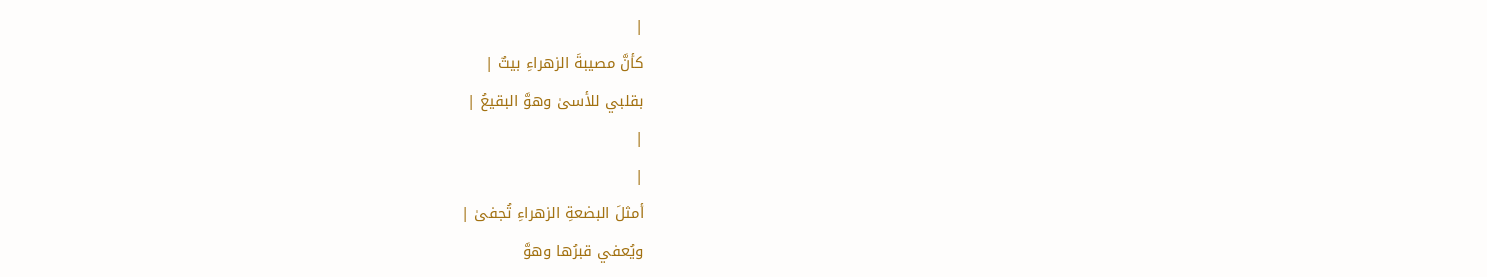|
كأنَّ مصيبةَ الزهراءِ بيتٌ |
بقلبي للأسىٰ وهوَّ البقيعُ |
|
|
أمثلَ البضعةِ الزهراءِ تُجفىٰ |
ويُعفي قبرُها وهوَّ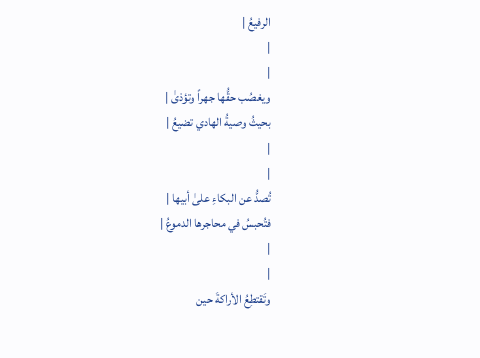الرفيعُ |
|
|
ويغصُب حقُّها جهراً وتؤذىٰ |
بحيثُ وصيةُ الهادي تضيعُ |
|
|
تُصدُّ عن البكاءِ علىٰ أبيها |
فتُحبسُ في محاجرها الدموعُ |
|
|
وتَقتطِعُ الأراكةَ حين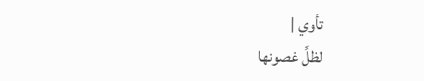تأوي |
لظلِّ غصونها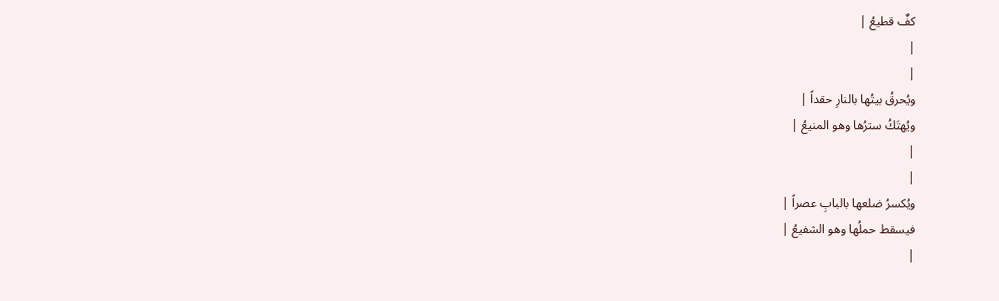كفٌ قطيعُ |
|
|
ويُحرقُ بيتُها بالنارِ حقداً |
ويُهتَكُ سترُها وهو المنيعُ |
|
|
ويُكسرُ ضلعها بالبابِ عصراً |
فيسقط حملُها وهو الشفيعُ |
|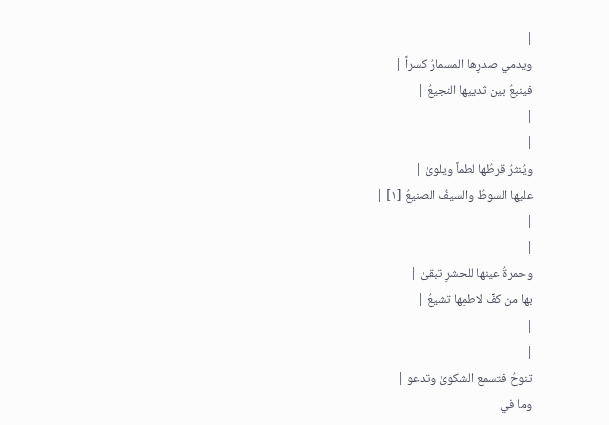|
ويدمي صدرِها المسمارُ كسراً |
فينبعُ بين ثدييها النجيعُ |
|
|
ويُنثرُ قرطُها لطماً ويلوىٰ |
عليها السوطُ والسيفُ الصنيعُ [١] |
|
|
وحمرةُ عينها للحشرِ تبقىٰ |
بها من كفِّ لاطمِها تشيعُ |
|
|
تنوحُ فتسمع الشكوىٰ وتدعو |
وما في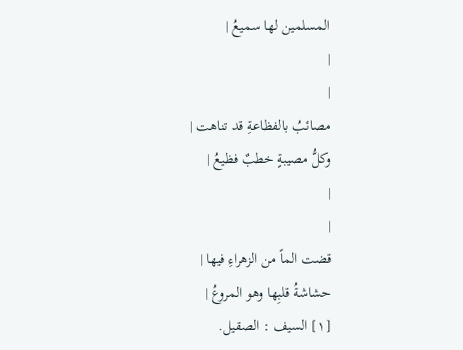المسلمين لها سميعُ |
|
|
مصائبُ بالفظاعةِ قد تناهت |
وكلُّ مصيبةٍ خطبٌ فظيعُ |
|
|
قضت الماً من الزهراءِ فيها |
حشاشةُ قلبِها وهو المروعُ |
[١] السيف : الصقيل.